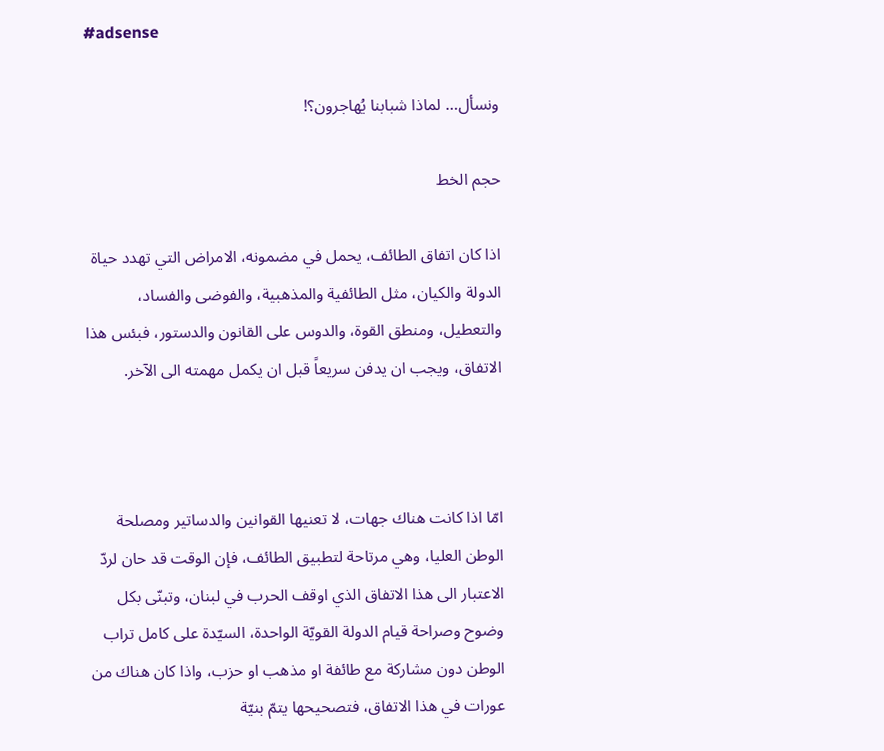#adsense

ونسأل… لماذا شبابنا يُهاجرون؟!

حجم الخط

اذا كان اتفاق الطائف، يحمل في مضمونه، الامراض التي تهدد حياة الدولة والكيان، مثل الطائفية والمذهبية، والفوضى والفساد، والتعطيل، ومنطق القوة، والدوس على القانون والدستور، فبئس هذا الاتفاق، ويجب ان يدفن سريعاً قبل ان يكمل مهمته الى الآخر.



امّا اذا كانت هناك جهات، لا تعنيها القوانين والدساتير ومصلحة الوطن العليا، وهي مرتاحة لتطبيق الطائف، فإن الوقت قد حان لردّ الاعتبار الى هذا الاتفاق الذي اوقف الحرب في لبنان، وتبنّى بكل وضوح وصراحة قيام الدولة القويّة الواحدة، السيّدة على كامل تراب الوطن دون مشاركة مع طائفة او مذهب او حزب، واذا كان هناك من عورات في هذا الاتفاق، فتصحيحها يتمّ بنيّة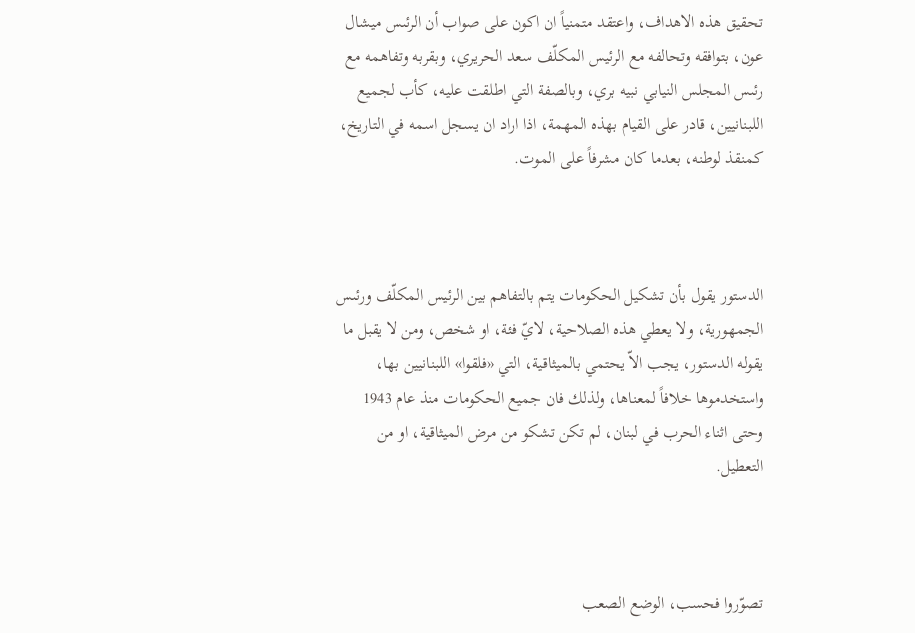تحقيق هذه الاهداف، واعتقد متمنياً ان اكون على صواب أن الرئىس ميشال عون، بتوافقه وتحالفه مع الرئيس المكلّف سعد الحريري، وبقربه وتفاهمه مع رئىس المجلس النيابي نبيه بري، وبالصفة التي اطلقت عليه، كأب لجميع اللبنانيين، قادر على القيام بهذه المهمة، اذا اراد ان يسجل اسمه في التاريخ، كمنقذ لوطنه، بعدما كان مشرفاً على الموت.



الدستور يقول بأن تشكيل الحكومات يتم بالتفاهم بين الرئيس المكلّف ورئىس الجمهورية، ولا يعطي هذه الصلاحية، لايّ فئة، او شخص، ومن لا يقبل ما يقوله الدستور، يجب الاّ يحتمي بالميثاقية، التي «فلقوا» اللبنانيين بها، واستخدموها خلافاً لمعناها، ولذلك فان جميع الحكومات منذ عام 1943 وحتى اثناء الحرب في لبنان، لم تكن تشكو من مرض الميثاقية، او من التعطيل.



تصوّروا فحسب، الوضع الصعب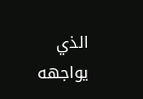الذي يواجهه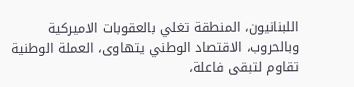اللبنانيون، المنطقة تغلي بالعقوبات الاميركية وبالحروب، الاقتصاد الوطني يتهاوى، العملة الوطنية تقاوم لتبقى فاعلة،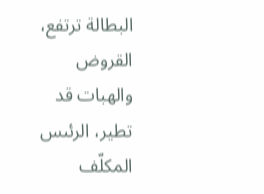البطالة ترتفع، القروض والهبات قد تطير، الرئىس المكلّف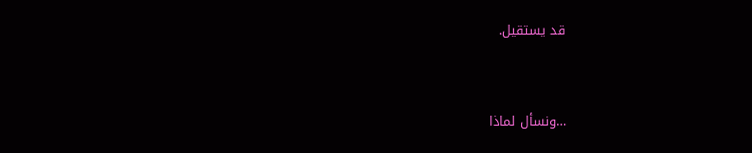قد يستقيل.



…ونسأل لماذا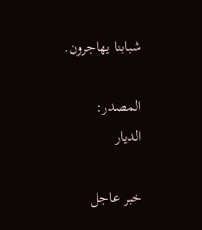شبابنا يهاجرون.

المصدر:
الديار

خبر عاجل